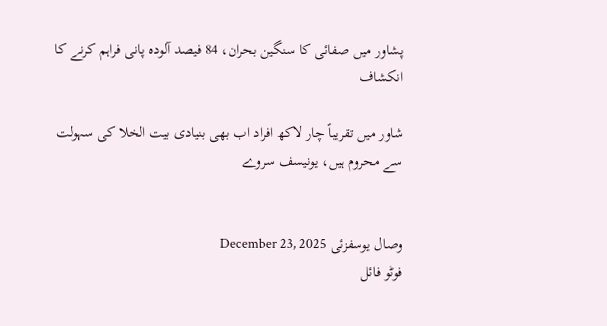پشاور میں صفائی کا سنگین بحران، 84 فیصد آلودہ پانی فراہم کرنے کا انکشاف

شاور میں تقریباً چار لاکھ افراد اب بھی بنیادی بیت الخلا کی سہولت سے محروم ہیں، یونیسف سروے


وصال یوسفزئی December 23, 2025
فوٹو فائل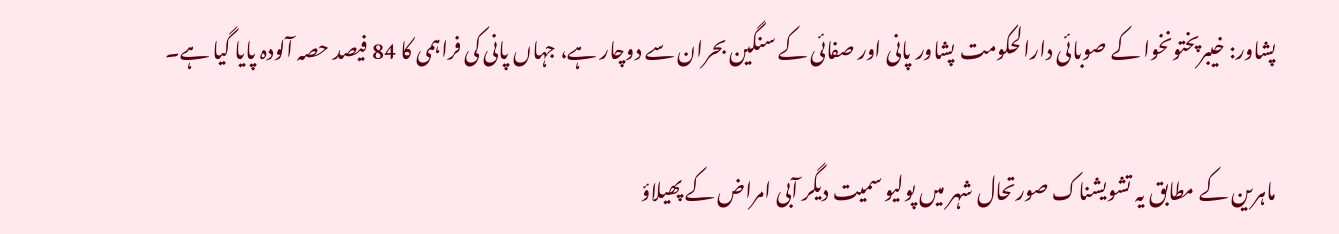پشاور: خیبرپختونخوا کے صوبائی دارالحکومت پشاور پانی اور صفائی کے سنگین بحران سے دوچار ہے، جہاں پانی کی فراہمی کا 84 فیصد حصہ آلودہ پایا گیا ہے۔

ماہرین کے مطابق یہ تشویشناک صورتحال شہر میں پولیو سمیت دیگر آبی امراض کے پھیلاؤ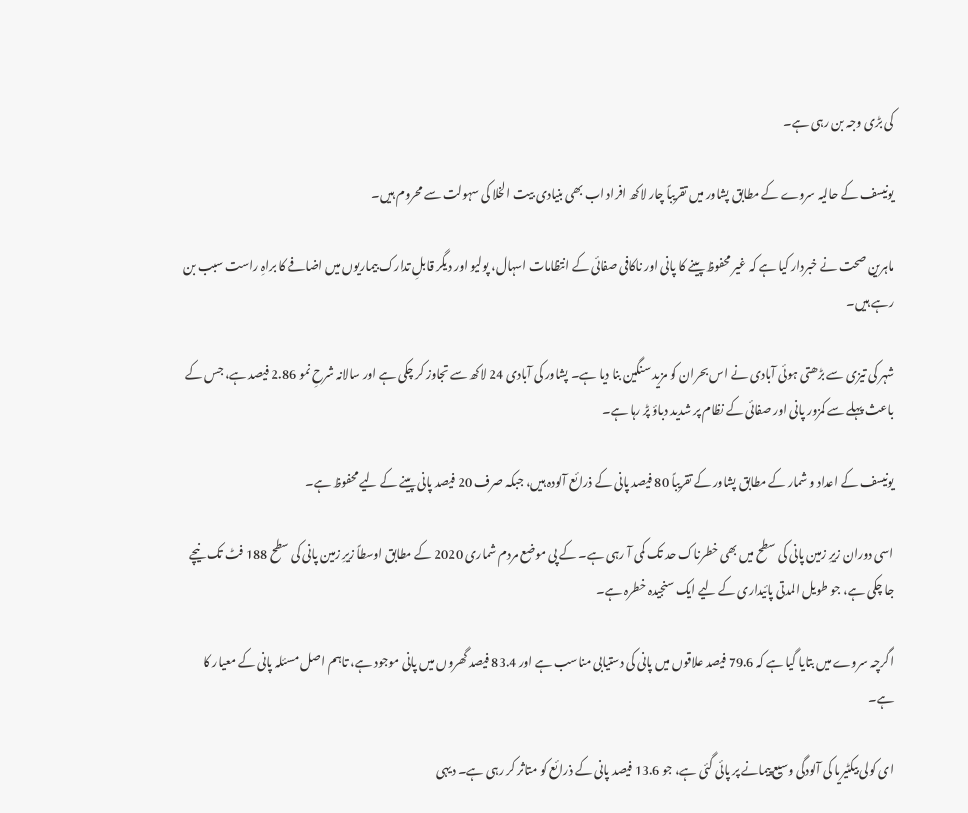کی بڑی وجہ بن رہی ہے۔

یونیسف کے حالیہ سروے کے مطابق پشاور میں تقریباً چار لاکھ افراد اب بھی بنیادی بیت الخلا کی سہولت سے محروم ہیں۔

ماہرین صحت نے خبردار کیا ہے کہ غیر محفوظ پینے کا پانی اور ناکافی صفائی کے انتظامات اسہال، پولیو اور دیگر قابلِ تدارک بیماریوں میں اضافے کا براہِ راست سبب بن رہے ہیں۔

شہر کی تیزی سے بڑھتی ہوئی آبادی نے اس بحران کو مزید سنگین بنا دیا ہے۔ پشاور کی آبادی 24 لاکھ سے تجاوز کر چکی ہے اور سالانہ شرحِ نمو 2.86 فیصد ہے، جس کے باعث پہلے سے کمزور پانی اور صفائی کے نظام پر شدید دباؤ پڑ رہا ہے۔

یونیسف کے اعداد و شمار کے مطابق پشاور کے تقریباً 80 فیصد پانی کے ذرائع آلودہ ہیں، جبکہ صرف 20 فیصد پانی پینے کے لیے محفوظ ہے۔

اسی دوران زیرِ زمین پانی کی سطح میں بھی خطرناک حد تک کمی آ رہی ہے۔ کے پی موضع مردم شماری 2020 کے مطابق اوسطاً زیرِ زمین پانی کی سطح 188 فٹ تک نیچے جا چکی ہے، جو طویل المدتی پائیداری کے لیے ایک سنجیدہ خطرہ ہے۔

اگرچہ سروے میں بتایا گیا ہے کہ 79.6 فیصد علاقوں میں پانی کی دستیابی مناسب ہے اور 83.4 فیصد گھروں میں پانی موجود ہے، تاہم اصل مسئلہ پانی کے معیار کا ہے۔

ای کولی بیکٹیریا کی آلودگی وسیع پیمانے پر پائی گئی ہے، جو 13.6 فیصد پانی کے ذرائع کو متاثر کر رہی ہے۔ دیہی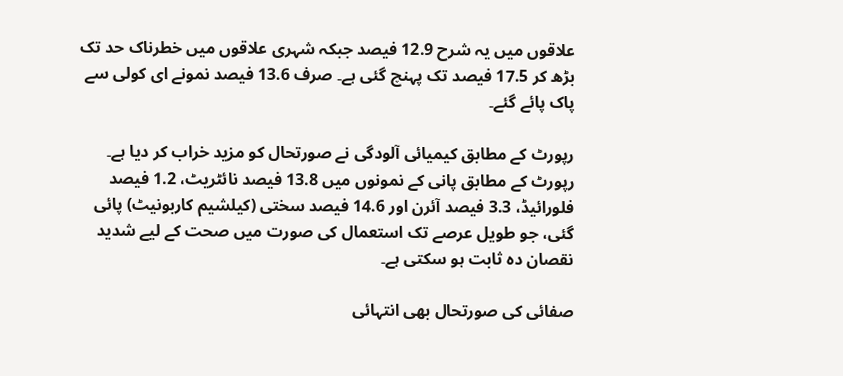علاقوں میں یہ شرح 12.9 فیصد جبکہ شہری علاقوں میں خطرناک حد تک بڑھ کر 17.5 فیصد تک پہنچ گئی ہے۔ صرف 13.6 فیصد نمونے ای کولی سے پاک پائے گئے۔

رپورٹ کے مطابق کیمیائی آلودگی نے صورتحال کو مزید خراب کر دیا ہے۔ رپورٹ کے مطابق پانی کے نمونوں میں 13.8 فیصد نائٹریٹ، 1.2 فیصد فلورائیڈ، 3.3 فیصد آئرن اور 14.6 فیصد سختی (کیلشیم کاربونیٹ) پائی گئی، جو طویل عرصے تک استعمال کی صورت میں صحت کے لیے شدید نقصان دہ ثابت ہو سکتی ہے۔

صفائی کی صورتحال بھی انتہائی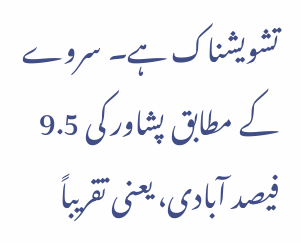تشویشناک ہے۔ سروے کے مطابق پشاور کی 9.5 فیصد آبادی، یعنی تقریباً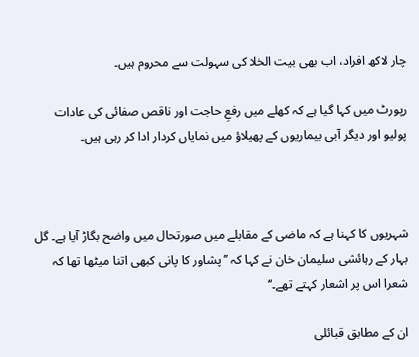چار لاکھ افراد، اب بھی بیت الخلا کی سہولت سے محروم ہیں۔

رپورٹ میں کہا گیا ہے کہ کھلے میں رفعِ حاجت اور ناقص صفائی کی عادات پولیو اور دیگر آبی بیماریوں کے پھیلاؤ میں نمایاں کردار ادا کر رہی ہیں۔



شہریوں کا کہنا ہے کہ ماضی کے مقابلے میں صورتحال میں واضح بگاڑ آیا ہے۔ گل بہار کے رہائشی سلیمان خان نے کہا کہ ’’پشاور کا پانی کبھی اتنا میٹھا تھا کہ شعرا اس پر اشعار کہتے تھے۔‘‘

ان کے مطابق قبائلی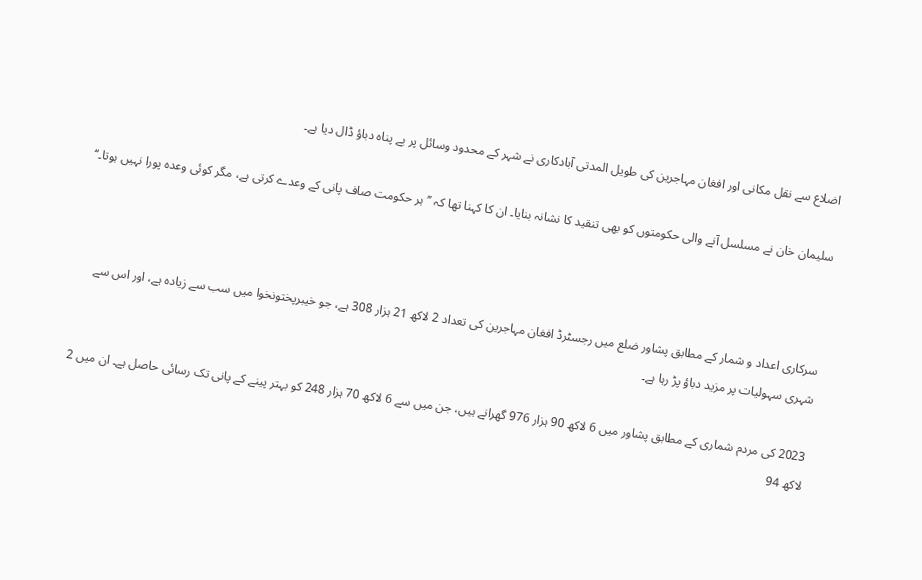اضلاع سے نقل مکانی اور افغان مہاجرین کی طویل المدتی آبادکاری نے شہر کے محدود وسائل پر بے پناہ دباؤ ڈال دیا ہے۔

سلیمان خان نے مسلسل آنے والی حکومتوں کو بھی تنقید کا نشانہ بنایا۔ ان کا کہنا تھا کہ ’’ہر حکومت صاف پانی کے وعدے کرتی ہے، مگر کوئی وعدہ پورا نہیں ہوتا۔‘‘



سرکاری اعداد و شمار کے مطابق پشاور ضلع میں رجسٹرڈ افغان مہاجرین کی تعداد 2 لاکھ 21 ہزار 308 ہے، جو خیبرپختونخوا میں سب سے زیادہ ہے، اور اس سے شہری سہولیات پر مزید دباؤ پڑ رہا ہے۔

2023 کی مردم شماری کے مطابق پشاور میں 6 لاکھ 90 ہزار 976 گھرانے ہیں، جن میں سے 6 لاکھ 70 ہزار 248 کو بہتر پینے کے پانی تک رسائی حاصل ہے۔ ان میں 2 لاکھ 94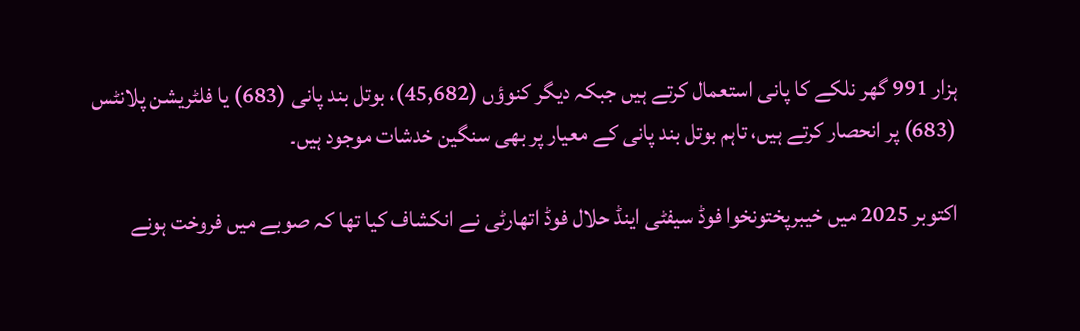ہزار 991 گھر نلکے کا پانی استعمال کرتے ہیں جبکہ دیگر کنوؤں (45,682)، بوتل بند پانی (683) یا فلٹریشن پلانٹس (683) پر انحصار کرتے ہیں، تاہم بوتل بند پانی کے معیار پر بھی سنگین خدشات موجود ہیں۔

اکتوبر 2025 میں خیبرپختونخوا فوڈ سیفٹی اینڈ حلال فوڈ اتھارٹی نے انکشاف کیا تھا کہ صوبے میں فروخت ہونے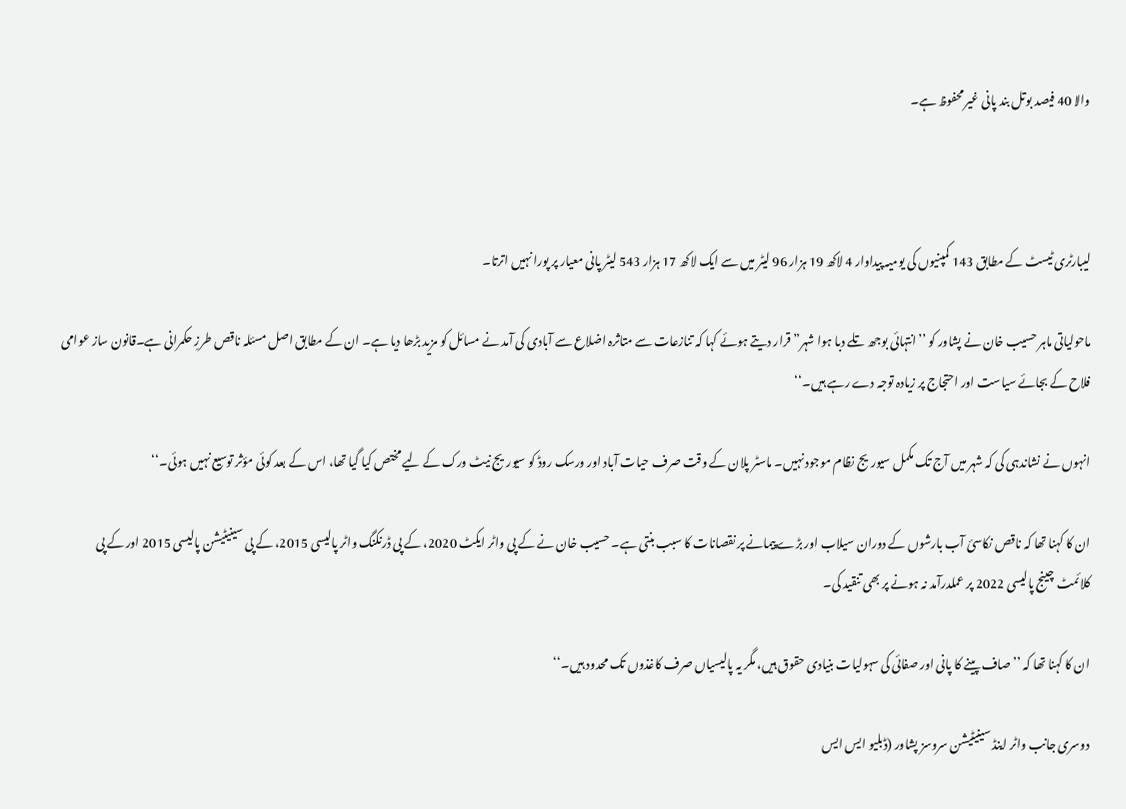والا 40 فیصد بوتل بند پانی غیر محفوظ ہے۔



لیبارٹری ٹیسٹ کے مطابق 143 کمپنیوں کی یومیہ پیداوار 4 لاکھ 19 ہزار 96 لیٹر میں سے ایک لاکھ 17 ہزار 543 لیٹر پانی معیار پر پورا نہیں اترتا۔

ماحولیاتی ماہر حسیب خان نے پشاور کو ’’انتہائی بوجھ تلے دبا ہوا شہر” قرار دیتے ہوئے کہا کہ تنازعات سے متاثرہ اضلاع سے آبادی کی آمد نے مسائل کو مزید بڑھا دیا ہے۔ ان کے مطابق اصل مسئلہ ناقص طرزِ حکمرانی ہے۔قانون ساز عوامی فلاح کے بجائے سیاست اور احتجاج پر زیادہ توجہ دے رہے ہیں۔‘‘

انہوں نے نشاندہی کی کہ شہر میں آج تک مکمل سیوریج نظام موجود نہیں۔ ماسٹر پلان کے وقت صرف حیات آباد اور ورسک روڈ کو سیوریج نیٹ ورک کے لیے مختص کیا گیا تھا، اس کے بعد کوئی مؤثر توسیع نہیں ہوئی۔‘‘

ان کا کہنا تھا کہ ناقص نکاسیٔ آب بارشوں کے دوران سیلاب اور بڑے پیمانے پر نقصانات کا سبب بنتی ہے۔ حسیب خان نے کے پی واٹر ایکٹ 2020، کے پی ڈرنکنگ واٹر پالیسی 2015، کے پی سینیٹیشن پالیسی 2015 اور کے پی کلائمٹ چینج پالیسی 2022 پر عملدرآمد نہ ہونے پر بھی تنقید کی۔

ان کا کہنا تھا کہ ’’صاف پینے کا پانی اور صفائی کی سہولیات بنیادی حقوق ہیں، مگر یہ پالیسیاں صرف کاغذوں تک محدود ہیں۔‘‘

دوسری جانب واٹر اینڈ سینیٹیشن سروسز پشاور (ڈبلیو ایس ایس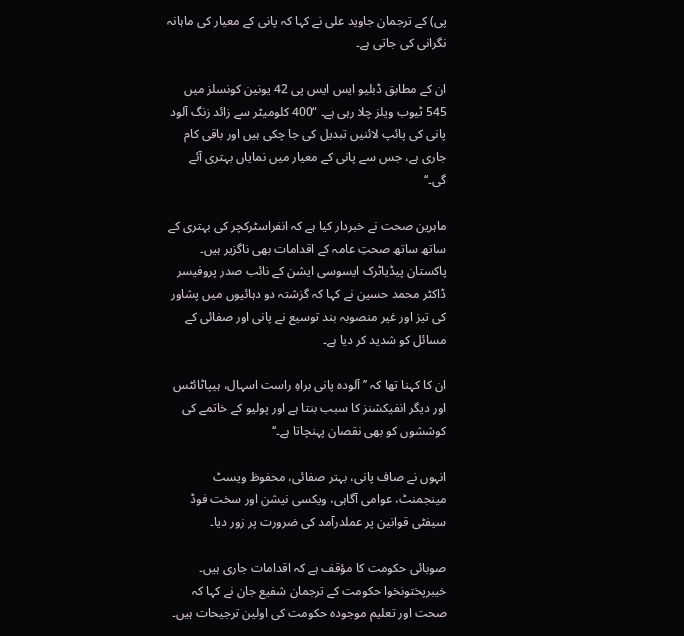پی) کے ترجمان جاوید علی نے کہا کہ پانی کے معیار کی ماہانہ نگرانی کی جاتی ہے۔

ان کے مطابق ڈبلیو ایس ایس پی 42 یونین کونسلز میں 545 ٹیوب ویلز چلا رہی ہے۔ “400 کلومیٹر سے زائد زنگ آلود پانی کی پائپ لائنیں تبدیل کی جا چکی ہیں اور باقی کام جاری ہے، جس سے پانی کے معیار میں نمایاں بہتری آئے گی۔‘‘

ماہرین صحت نے خبردار کیا ہے کہ انفراسٹرکچر کی بہتری کے ساتھ ساتھ صحتِ عامہ کے اقدامات بھی ناگزیر ہیں۔ پاکستان پیڈیاٹرک ایسوسی ایشن کے نائب صدر پروفیسر ڈاکٹر محمد حسین نے کہا کہ گزشتہ دو دہائیوں میں پشاور کی تیز اور غیر منصوبہ بند توسیع نے پانی اور صفائی کے مسائل کو شدید کر دیا ہے۔

ان کا کہنا تھا کہ ’’آلودہ پانی براہِ راست اسہال، ہیپاٹائٹس اور دیگر انفیکشنز کا سبب بنتا ہے اور پولیو کے خاتمے کی کوششوں کو بھی نقصان پہنچاتا ہے۔‘‘

انہوں نے صاف پانی، بہتر صفائی، محفوظ ویسٹ مینجمنٹ، عوامی آگاہی، ویکسی نیشن اور سخت فوڈ سیفٹی قوانین پر عملدرآمد کی ضرورت پر زور دیا۔

صوبائی حکومت کا مؤقف ہے کہ اقدامات جاری ہیں۔ خیبرپختونخوا حکومت کے ترجمان شفیع جان نے کہا کہ صحت اور تعلیم موجودہ حکومت کی اولین ترجیحات ہیں۔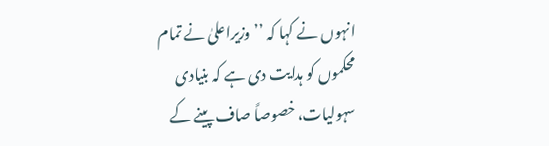انہوں نے کہا کہ ’’وزیراعلیٰ نے تمام محکموں کو ہدایت دی ہے کہ بنیادی سہولیات، خصوصاً صاف پینے کے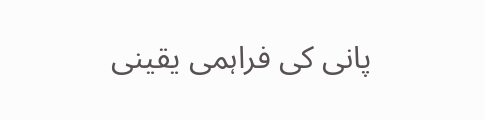پانی کی فراہمی یقینی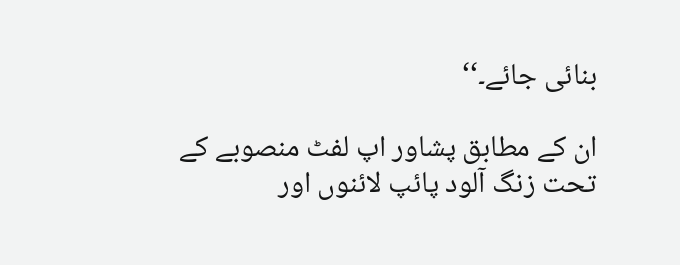بنائی جائے۔‘‘

ان کے مطابق پشاور اپ لفٹ منصوبے کے تحت زنگ آلود پائپ لائنوں اور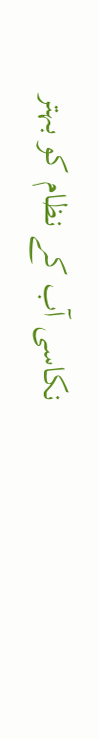نکاسی آب کے نظام کو بہتر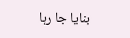بنایا جا رہا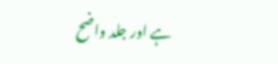ہے اور جلد واضح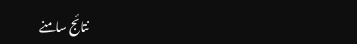نتائج سامنے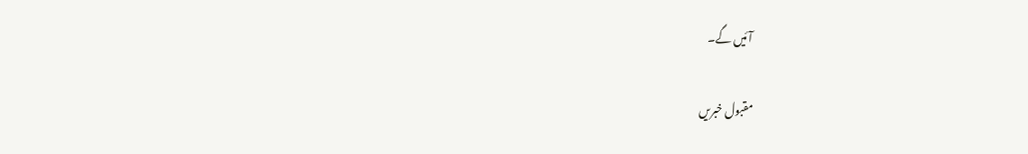آئیں گے۔

مقبول خبریں